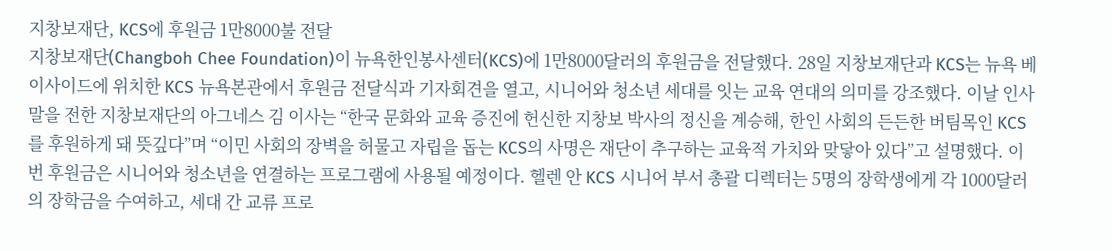지창보재단, KCS에 후원금 1만8000불 전달
지창보재단(Changboh Chee Foundation)이 뉴욕한인봉사센터(KCS)에 1만8000달러의 후원금을 전달했다. 28일 지창보재단과 KCS는 뉴욕 베이사이드에 위치한 KCS 뉴욕본관에서 후원금 전달식과 기자회견을 열고, 시니어와 청소년 세대를 잇는 교육 연대의 의미를 강조했다. 이날 인사말을 전한 지창보재단의 아그네스 김 이사는 “한국 문화와 교육 증진에 헌신한 지창보 박사의 정신을 계승해, 한인 사회의 든든한 버팀목인 KCS를 후원하게 돼 뜻깊다”며 “이민 사회의 장벽을 허물고 자립을 돕는 KCS의 사명은 재단이 추구하는 교육적 가치와 맞닿아 있다”고 설명했다. 이번 후원금은 시니어와 청소년을 연결하는 프로그램에 사용될 예정이다. 헬렌 안 KCS 시니어 부서 총괄 디렉터는 5명의 장학생에게 각 1000달러의 장학금을 수여하고, 세대 간 교류 프로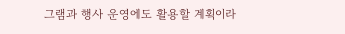그램과 행사 운영에도 활용할 계획이라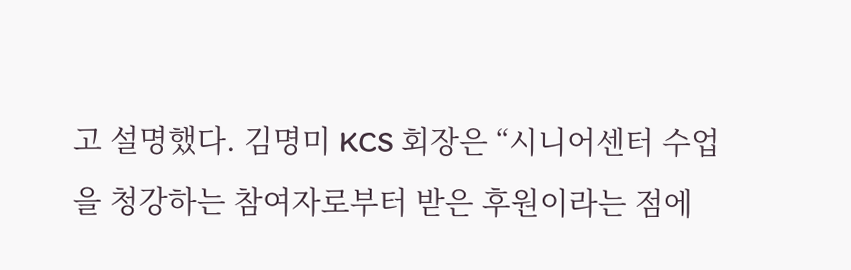고 설명했다. 김명미 KCS 회장은 “시니어센터 수업을 청강하는 참여자로부터 받은 후원이라는 점에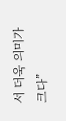서 더욱 의미가 크다”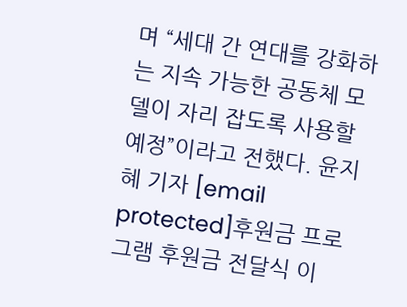며 “세대 간 연대를 강화하는 지속 가능한 공동체 모델이 자리 잡도록 사용할 예정”이라고 전했다. 윤지혜 기자 [email protected]후원금 프로그램 후원금 전달식 이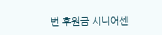번 후원금 시니어센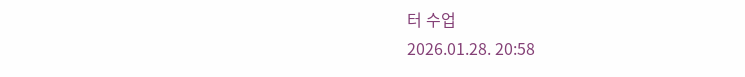터 수업
2026.01.28. 20:58